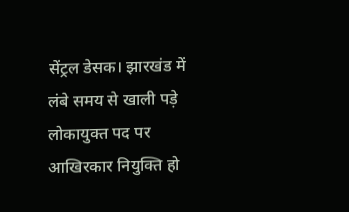सेंट्रल डेसक। झारखंड में लंबे समय से खाली पड़े लोकायुक्त पद पर आखिरकार नियुक्ति हो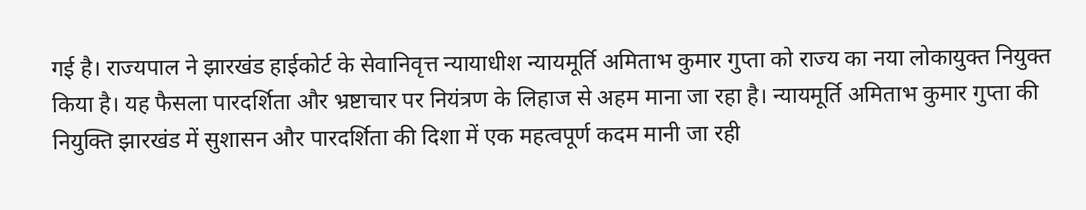गई है। राज्यपाल ने झारखंड हाईकोर्ट के सेवानिवृत्त न्यायाधीश न्यायमूर्ति अमिताभ कुमार गुप्ता को राज्य का नया लोकायुक्त नियुक्त किया है। यह फैसला पारदर्शिता और भ्रष्टाचार पर नियंत्रण के लिहाज से अहम माना जा रहा है। न्यायमूर्ति अमिताभ कुमार गुप्ता की नियुक्ति झारखंड में सुशासन और पारदर्शिता की दिशा में एक महत्वपूर्ण कदम मानी जा रही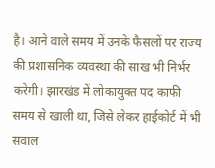है। आने वाले समय में उनके फैसलों पर राज्य की प्रशासनिक व्यवस्था की साख भी निर्भर करेगी। झारखंड में लोकायुक्त पद काफी समय से खाली था, जिसे लेकर हाईकोर्ट में भी सवाल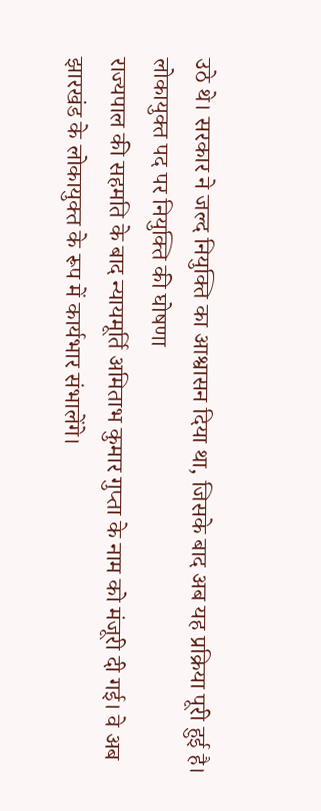उठे थे। सरकार ने जल्द नियुक्ति का आश्वासन दिया था, जिसके बाद अब यह प्रक्रिया पूरी हुई है।
लोकायुक्त पद पर नियुक्ति की घोषणा
राज्यपाल की सहमति के बाद न्यायमूर्ति अमिताभ कुमार गुप्ता के नाम को मंजूरी दी गई। वे अब झारखंड के लोकायुक्त के रूप में कार्यभार संभालेंगे।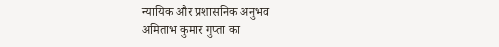न्यायिक और प्रशासनिक अनुभव
अमिताभ कुमार गुप्ता का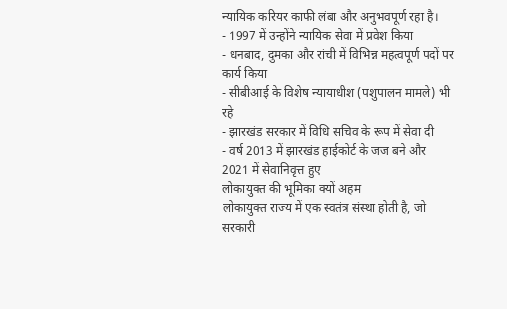न्यायिक करियर काफी लंबा और अनुभवपूर्ण रहा है।
- 1997 में उन्होंने न्यायिक सेवा में प्रवेश किया
- धनबाद, दुमका और रांची में विभिन्न महत्वपूर्ण पदों पर कार्य किया
- सीबीआई के विशेष न्यायाधीश (पशुपालन मामले) भी रहे
- झारखंड सरकार में विधि सचिव के रूप में सेवा दी
- वर्ष 2013 में झारखंड हाईकोर्ट के जज बने और 2021 में सेवानिवृत्त हुए
लोकायुक्त की भूमिका क्यों अहम
लोकायुक्त राज्य में एक स्वतंत्र संस्था होती है, जो सरकारी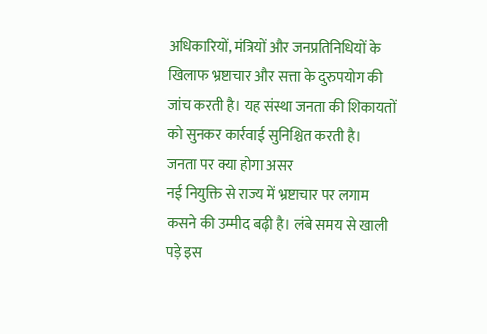अधिकारियों, मंत्रियों और जनप्रतिनिधियों के खिलाफ भ्रष्टाचार और सत्ता के दुरुपयोग की जांच करती है। यह संस्था जनता की शिकायतों को सुनकर कार्रवाई सुनिश्चित करती है।
जनता पर क्या होगा असर
नई नियुक्ति से राज्य में भ्रष्टाचार पर लगाम कसने की उम्मीद बढ़ी है। लंबे समय से खाली पड़े इस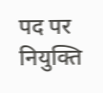पद पर नियुक्ति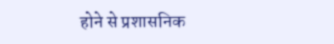होने से प्रशासनिक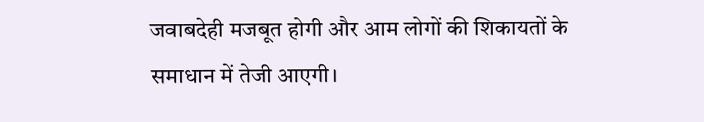जवाबदेही मजबूत होगी और आम लोगों की शिकायतों के समाधान में तेजी आएगी।